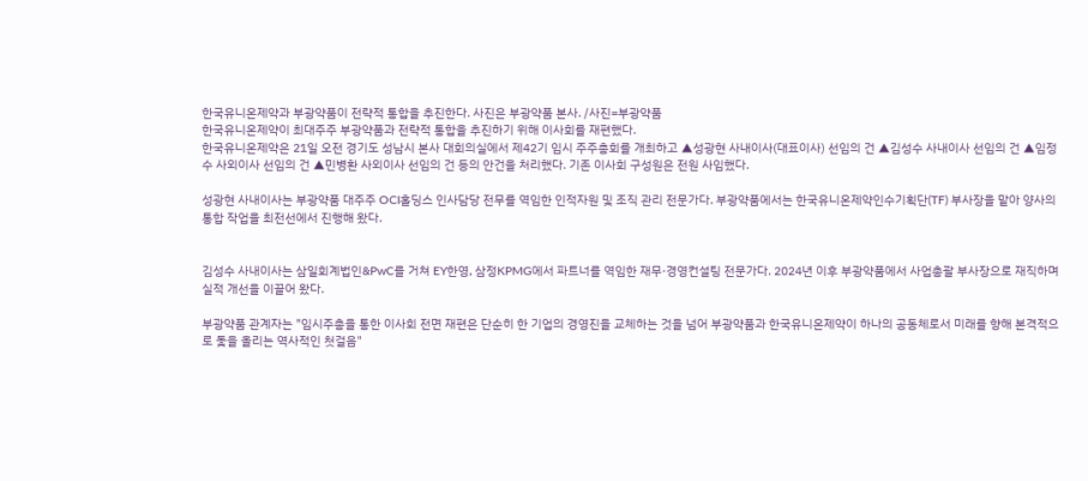한국유니온제약과 부광약품이 전략적 통합을 추진한다. 사진은 부광약품 본사. /사진=부광약품
한국유니온제약이 최대주주 부광약품과 전략적 통합을 추진하기 위해 이사회를 재편했다.
한국유니온제약은 21일 오전 경기도 성남시 본사 대회의실에서 제42기 임시 주주총회를 개최하고 ▲성광현 사내이사(대표이사) 선임의 건 ▲김성수 사내이사 선임의 건 ▲임정수 사외이사 선임의 건 ▲민병환 사외이사 선임의 건 등의 안건을 처리했다. 기존 이사회 구성원은 전원 사임했다.

성광현 사내이사는 부광약품 대주주 OCI홀딩스 인사담당 전무를 역임한 인적자원 및 조직 관리 전문가다. 부광약품에서는 한국유니온제약인수기획단(TF) 부사장을 맡아 양사의 통합 작업을 최전선에서 진행해 왔다.


김성수 사내이사는 삼일회계법인&PwC를 거쳐 EY한영, 삼정KPMG에서 파트너를 역임한 재무·경영컨설팅 전문가다. 2024년 이후 부광약품에서 사업총괄 부사장으로 재직하며 실적 개선을 이끌어 왔다.

부광약품 관계자는 "임시주총을 통한 이사회 전면 재편은 단순히 한 기업의 경영진을 교체하는 것을 넘어 부광약품과 한국유니온제약이 하나의 공동체로서 미래를 향해 본격적으로 돛을 올리는 역사적인 첫걸음"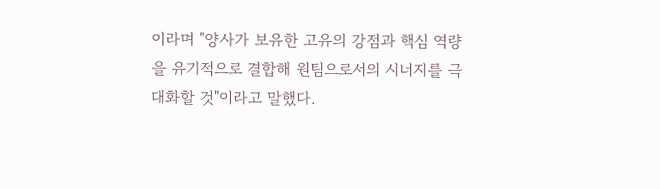이라며 "양사가 보유한 고유의 강점과 핵심 역량을 유기적으로 결합해 원팀으로서의 시너지를 극대화할 것"이라고 말했다.